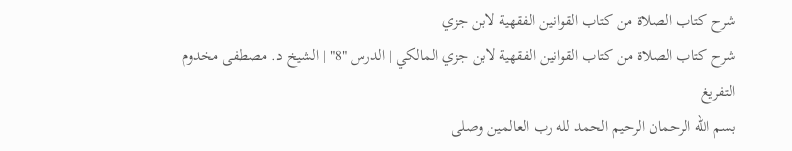شرح كتاب الصلاة من كتاب القوانين الفقهية لابن جزي
شرح كتاب الصلاة من كتاب القوانين الفقهية لابن جزي المالكي | الدرس "8" | الشيخ د. مصطفى مخدوم
التفريغ
بسم الله الرحمان الرحيم الحمد لله رب العالمين وصلى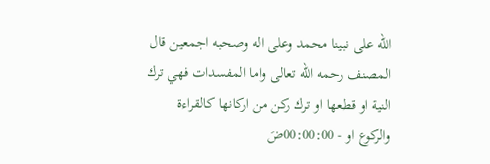الله على نبينا محمد وعلى اله وصحبه اجمعين قال المصنف رحمه الله تعالى واما المفسدات فهي ترك النية او قطعها او ترك ركن من اركانها كالقراءة والركوع او - 00:00:00ضَ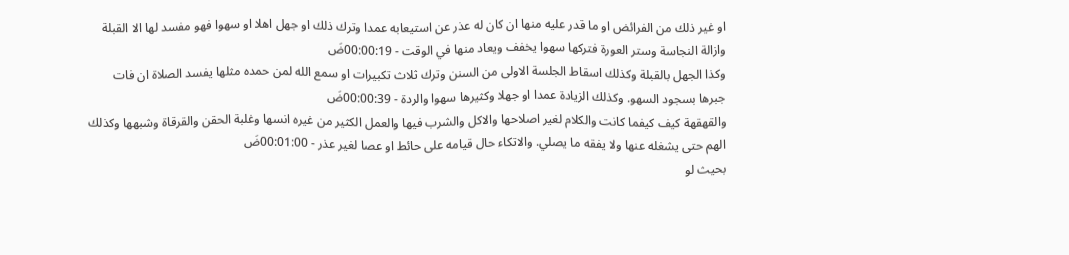او غير ذلك من الفرائض او ما قدر عليه منها ان كان له عذر عن استيعابه عمدا وترك ذلك او جهل اهلا او سهوا فهو مفسد لها الا القبلة وازالة النجاسة وستر العورة فتركها سهوا يخفف ويعاد منها في الوقت - 00:00:19ضَ
وكذا الجهل بالقبلة وكذلك اسقاط الجلسة الاولى من السنن وترك ثلاث تكبيرات او سمع الله لمن حمده مثلها يفسد الصلاة ان فات جبرها بسجود السهو. وكذلك الزيادة عمدا او جهلا وكثيرها سهوا والردة - 00:00:39ضَ
والقهقهة كيف كيفما كانت والكلام لغير اصلاحها والاكل والشرب فيها والعمل الكثير من غيره انسها وغلبة الحقن والقرقاة وشبهها وكذلك الهم حتى يشغله عنها ولا يفقه ما يصلي. والاتكاء حال قيامه على حائط او عصا لغير عذر - 00:01:00ضَ
بحيث لو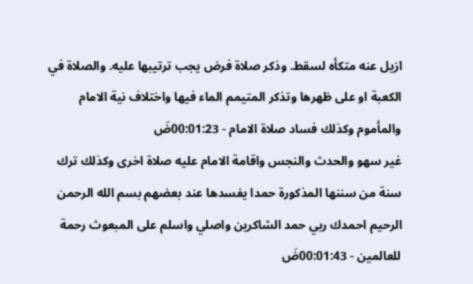ازيل عنه متكأه لسقط. وذكر صلاة فرض يجب ترتيبها عليه. والصلاة في الكعبة او على ظهرها وتذكر المتيمم الماء فيها واختلاف نية الامام والمأموم وكذلك فساد صلاة الامام - 00:01:23ضَ
غير سهو والحدث والنجس واقامة الامام عليه صلاة اخرى وكذلك ترك سنة من سننها المذكورة حمدا يفسدها عند بعضهم بسم الله الرحمن الرحيم احمدك ربي حمد الشاكرين واصلي واسلم على المبعوث رحمة للعالمين - 00:01:43ضَ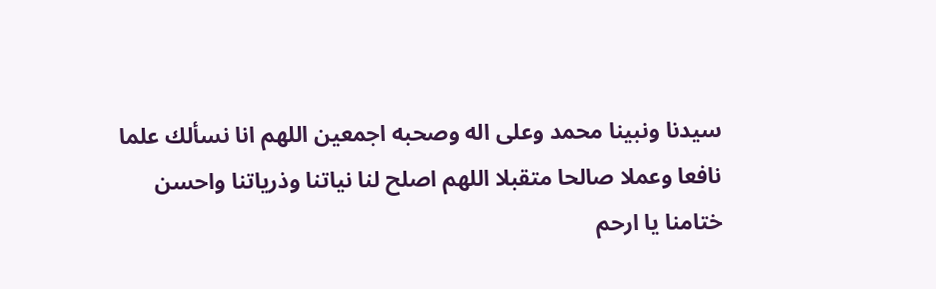سيدنا ونبينا محمد وعلى اله وصحبه اجمعين اللهم انا نسألك علما نافعا وعملا صالحا متقبلا اللهم اصلح لنا نياتنا وذرياتنا واحسن ختامنا يا ارحم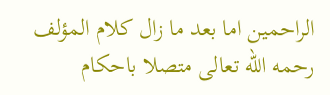الراحمين اما بعد ما زال كلام المؤلف رحمه الله تعالى متصلا باحكام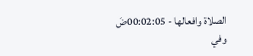الصلاة وافعالها - 00:02:05ضَ
وفي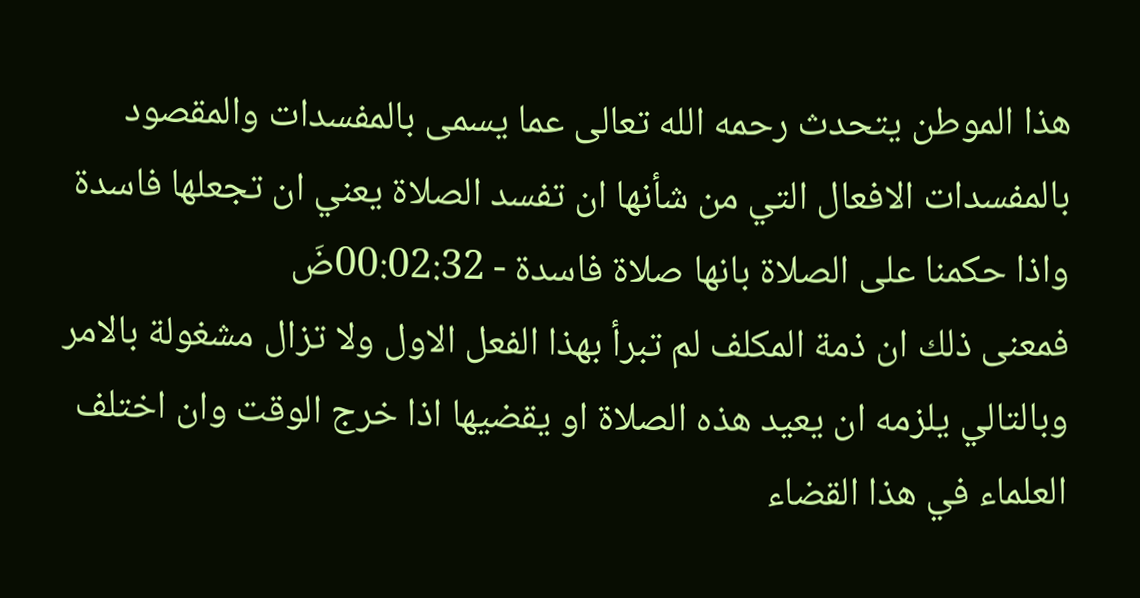هذا الموطن يتحدث رحمه الله تعالى عما يسمى بالمفسدات والمقصود بالمفسدات الافعال التي من شأنها ان تفسد الصلاة يعني ان تجعلها فاسدة واذا حكمنا على الصلاة بانها صلاة فاسدة - 00:02:32ضَ
فمعنى ذلك ان ذمة المكلف لم تبرأ بهذا الفعل الاول ولا تزال مشغولة بالامر وبالتالي يلزمه ان يعيد هذه الصلاة او يقضيها اذا خرج الوقت وان اختلف العلماء في هذا القضاء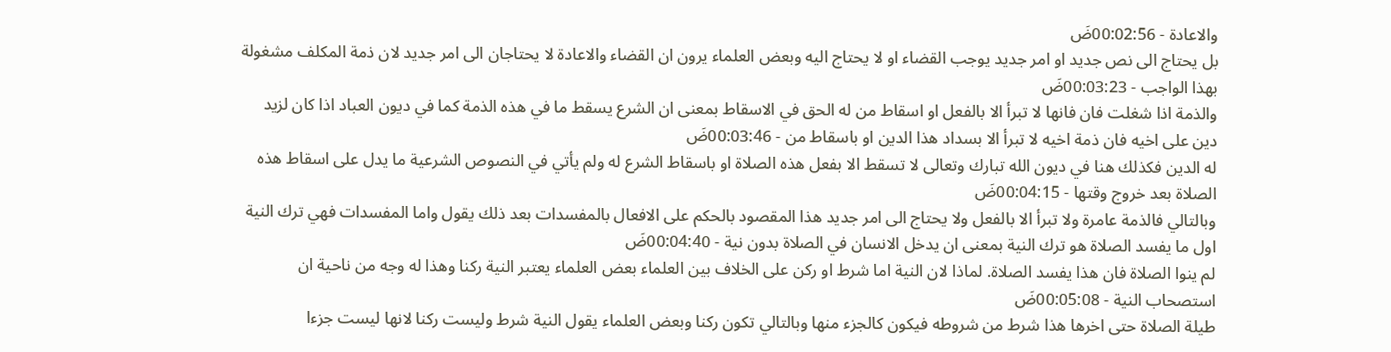والاعادة - 00:02:56ضَ
بل يحتاج الى نص جديد او امر جديد يوجب القضاء او لا يحتاج اليه وبعض العلماء يرون ان القضاء والاعادة لا يحتاجان الى امر جديد لان ذمة المكلف مشغولة بهذا الواجب - 00:03:23ضَ
والذمة اذا شغلت فان فانها لا تبرأ الا بالفعل او اسقاط من له الحق في الاسقاط بمعنى ان الشرع يسقط ما في هذه الذمة كما في ديون العباد اذا كان لزيد دين على اخيه فان ذمة اخيه لا تبرأ الا بسداد هذا الدين او باسقاط من - 00:03:46ضَ
له الدين فكذلك هنا في ديون الله تبارك وتعالى لا تسقط الا بفعل هذه الصلاة او باسقاط الشرع له ولم يأتي في النصوص الشرعية ما يدل على اسقاط هذه الصلاة بعد خروج وقتها - 00:04:15ضَ
وبالتالي فالذمة عامرة ولا تبرأ الا بالفعل ولا يحتاج الى امر جديد هذا المقصود بالحكم على الافعال بالمفسدات بعد ذلك يقول واما المفسدات فهي ترك النية اول ما يفسد الصلاة هو ترك النية بمعنى ان يدخل الانسان في الصلاة بدون نية - 00:04:40ضَ
لم ينوا الصلاة فان هذا يفسد الصلاة. لماذا لان النية اما شرط او ركن على الخلاف بين العلماء بعض العلماء يعتبر النية ركنا وهذا له وجه من ناحية ان استصحاب النية - 00:05:08ضَ
طيلة الصلاة حتى اخرها هذا شرط من شروطه فيكون كالجزء منها وبالتالي تكون ركنا وبعض العلماء يقول النية شرط وليست ركنا لانها ليست جزءا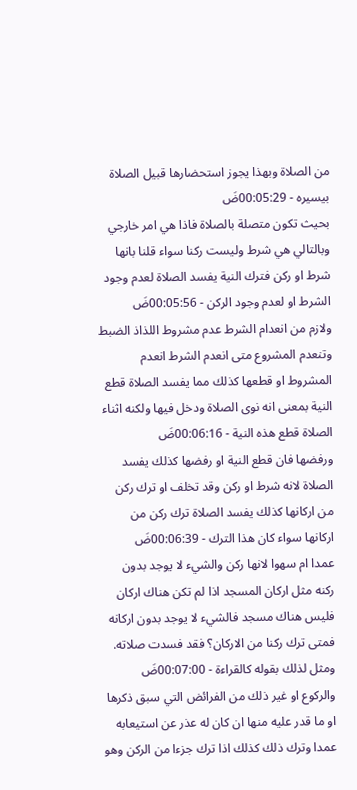من الصلاة وبهذا يجوز استحضارها قبيل الصلاة بيسيره - 00:05:29ضَ
بحيث تكون متصلة بالصلاة فاذا هي امر خارجي وبالتالي هي شرط وليست ركنا سواء قلنا بانها شرط او ركن فترك النية يفسد الصلاة لعدم وجود الشرط او لعدم وجود الركن - 00:05:56ضَ
ولازم من انعدام الشرط عدم مشروط اللذاذ الضبط وتنعدم المشروع متى انعدم الشرط انعدم المشروط او قطعها كذلك مما يفسد الصلاة قطع النية بمعنى انه نوى الصلاة ودخل فيها ولكنه اثناء الصلاة قطع هذه النية - 00:06:16ضَ
ورفضها فان قطع النية او رفضها كذلك يفسد الصلاة لانه شرط او ركن وقد تخلف او ترك ركن من اركانها كذلك يفسد الصلاة ترك ركن من اركانها سواء كان هذا الترك - 00:06:39ضَ
عمدا ام سهوا لانها ركن والشيء لا يوجد بدون ركنه مثل اركان المسجد اذا لم تكن هناك اركان فليس هناك مسجد فالشيء لا يوجد بدون اركانه فمتى ترك ركنا من الاركان؟ فقد فسدت صلاته. ومثل لذلك بقوله كالقراءة - 00:07:00ضَ
والركوع او غير ذلك من الفرائض التي سبق ذكرها او ما قدر عليه منها ان كان له عذر عن استيعابه عمدا وترك ذلك كذلك اذا ترك جزءا من الركن وهو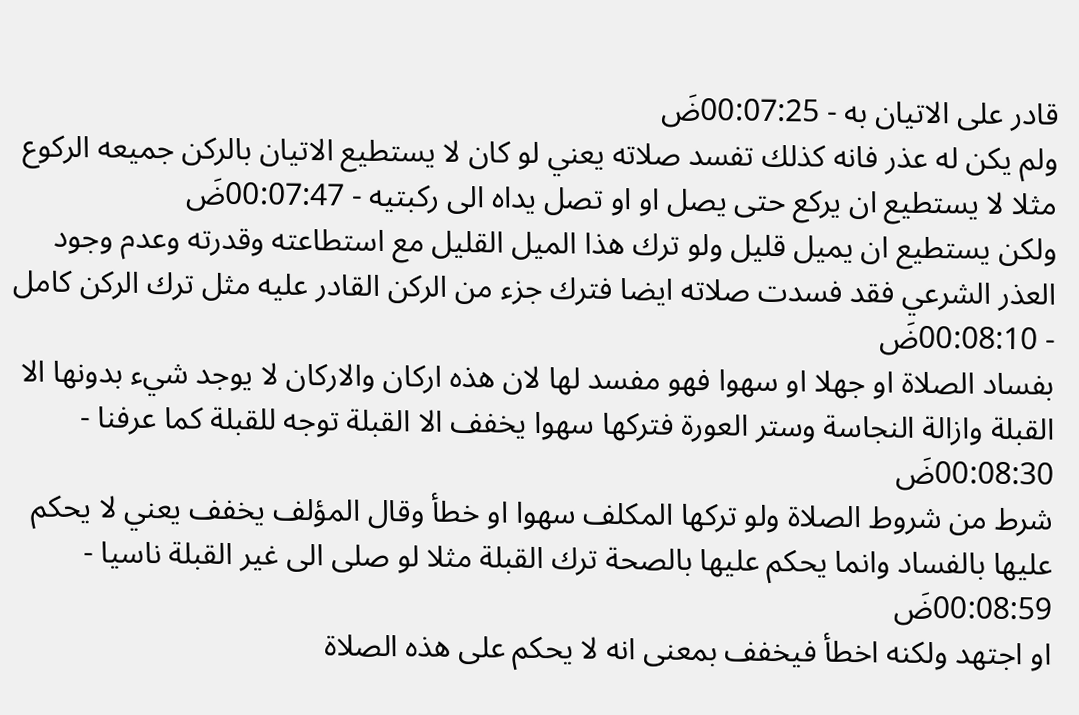قادر على الاتيان به - 00:07:25ضَ
ولم يكن له عذر فانه كذلك تفسد صلاته يعني لو كان لا يستطيع الاتيان بالركن جميعه الركوع مثلا لا يستطيع ان يركع حتى يصل او او تصل يداه الى ركبتيه - 00:07:47ضَ
ولكن يستطيع ان يميل قليل ولو ترك هذا الميل القليل مع استطاعته وقدرته وعدم وجود العذر الشرعي فقد فسدت صلاته ايضا فترك جزء من الركن القادر عليه مثل ترك الركن كامل - 00:08:10ضَ
بفساد الصلاة او جهلا او سهوا فهو مفسد لها لان هذه اركان والاركان لا يوجد شيء بدونها الا القبلة وازالة النجاسة وستر العورة فتركها سهوا يخفف الا القبلة توجه للقبلة كما عرفنا - 00:08:30ضَ
شرط من شروط الصلاة ولو تركها المكلف سهوا او خطأ وقال المؤلف يخفف يعني لا يحكم عليها بالفساد وانما يحكم عليها بالصحة ترك القبلة مثلا لو صلى الى غير القبلة ناسيا - 00:08:59ضَ
او اجتهد ولكنه اخطأ فيخفف بمعنى انه لا يحكم على هذه الصلاة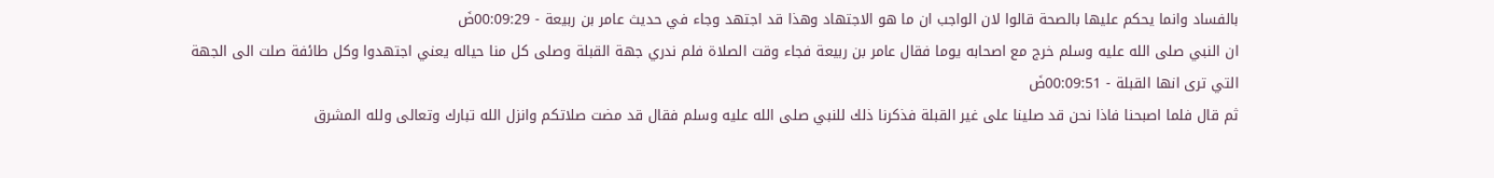بالفساد وانما يحكم عليها بالصحة قالوا لان الواجب ان ما هو الاجتهاد وهذا قد اجتهد وجاء في حديث عامر بن ربيعة - 00:09:29ضَ
ان النبي صلى الله عليه وسلم خرج مع اصحابه يوما فقال عامر بن ربيعة فجاء وقت الصلاة فلم ندري جهة القبلة وصلى كل منا حياله يعني اجتهدوا وكل طائفة صلت الى الجهة التي ترى انها القبلة - 00:09:51ضَ
ثم قال فلما اصبحنا فاذا نحن قد صلينا على غير القبلة فذكرنا ذلك للنبي صلى الله عليه وسلم فقال قد مضت صلاتكم وانزل الله تبارك وتعالى ولله المشرق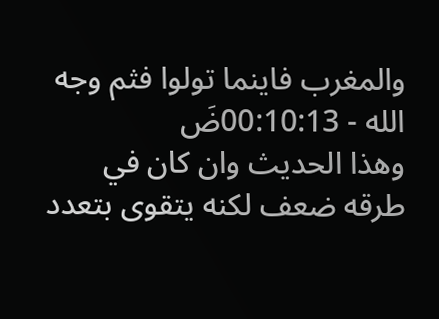والمغرب فاينما تولوا فثم وجه الله - 00:10:13ضَ
وهذا الحديث وان كان في طرقه ضعف لكنه يتقوى بتعدد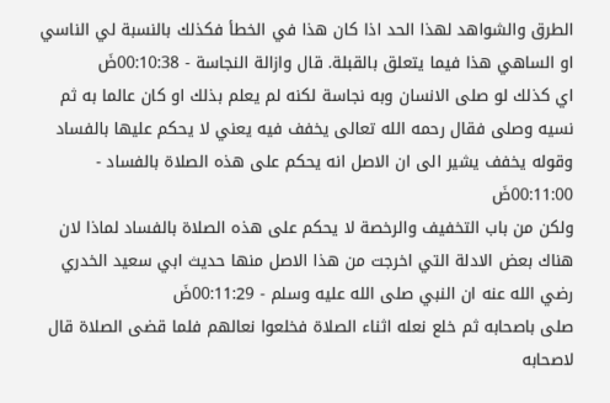الطرق والشواهد لهذا الحد اذا كان هذا في الخطأ فكذلك بالنسبة لي الناسي او الساهي هذا فيما يتعلق بالقبلة. قال وازالة النجاسة - 00:10:38ضَ
اي كذلك لو صلى الانسان وبه نجاسة لكنه لم يعلم بذلك او كان عالما به ثم نسيه وصلى فقال رحمه الله تعالى يخفف فيه يعني لا يحكم عليها بالفساد وقوله يخفف يشير الى ان الاصل انه يحكم على هذه الصلاة بالفساد - 00:11:00ضَ
ولكن من باب التخفيف والرخصة لا يحكم على هذه الصلاة بالفساد لماذا لان هناك بعض الادلة التي اخرجت من هذا الاصل منها حديث ابي سعيد الخدري رضي الله عنه ان النبي صلى الله عليه وسلم - 00:11:29ضَ
صلى باصحابه ثم خلع نعله اثناء الصلاة فخلعوا نعالهم فلما قضى الصلاة قال لاصحابه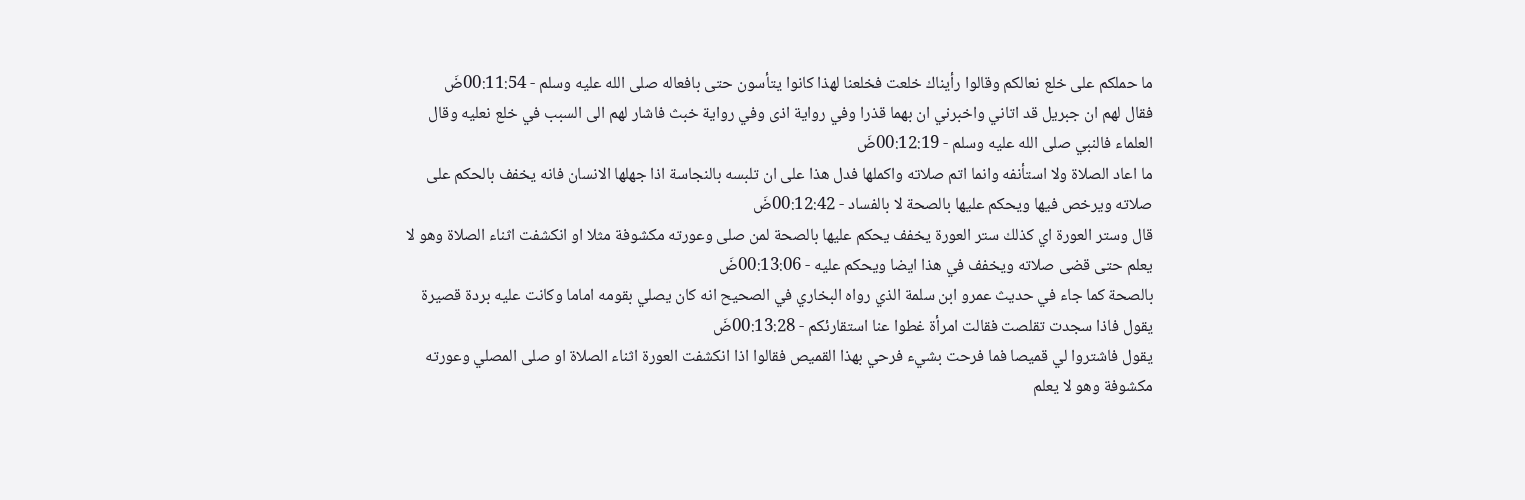ما حملكم على خلع نعالكم وقالوا رأيناك خلعت فخلعنا لهذا كانوا يتأسون حتى بافعاله صلى الله عليه وسلم - 00:11:54ضَ
فقال لهم ان جبريل قد اتاني واخبرني ان بهما قذرا وفي رواية اذى وفي رواية خبث فاشار لهم الى السبب في خلع نعليه وقال العلماء فالنبي صلى الله عليه وسلم - 00:12:19ضَ
ما اعاد الصلاة ولا استأنفه وانما اتم صلاته واكملها فدل هذا على ان تلبسه بالنجاسة اذا جهلها الانسان فانه يخفف بالحكم على صلاته ويرخص فيها ويحكم عليها بالصحة لا بالفساد - 00:12:42ضَ
قال وستر العورة اي كذلك ستر العورة يخفف يحكم عليها بالصحة لمن صلى وعورته مكشوفة مثلا او انكشفت اثناء الصلاة وهو لا يعلم حتى قضى صلاته ويخفف في هذا ايضا ويحكم عليه - 00:13:06ضَ
بالصحة كما جاء في حديث عمرو ابن سلمة الذي رواه البخاري في الصحيح انه كان يصلي بقومه اماما وكانت عليه بردة قصيرة يقول فاذا سجدت تقلصت فقالت امرأة غطوا عنا استقارئكم - 00:13:28ضَ
يقول فاشتروا لي قميصا فما فرحت بشيء فرحي بهذا القميص فقالوا اذا انكشفت العورة اثناء الصلاة او صلى المصلي وعورته مكشوفة وهو لا يعلم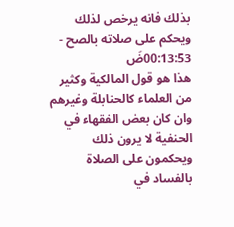بذلك فانه يرخص لذلك ويحكم على صلاته بالصح - 00:13:53ضَ
هذا هو قول المالكية وكثير من العلماء كالحنابلة وغيرهم وان كان بعض الفقهاء في الحنفية لا يرون ذلك ويحكمون على الصلاة بالفساد في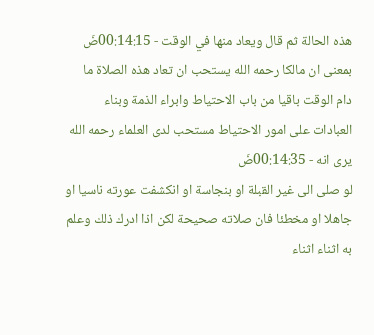هذه الحالة ثم قال ويعاد منها في الوقت - 00:14:15ضَ
بمعنى ان مالكا رحمه الله يستحب ان تعاد هذه الصلاة ما دام الوقت باقيا من باب الاحتياط وابراء الذمة وبناء العبادات على امور الاحتياط مستحب لدى العلماء رحمه الله يرى انه - 00:14:35ضَ
لو صلى الى غير القبلة او بنجاسة او انكشفت عورته ناسيا او جاهلا او مخطئا فان صلاته صحيحة لكن اذا ادرك ذلك وعلم به اثناء اثناء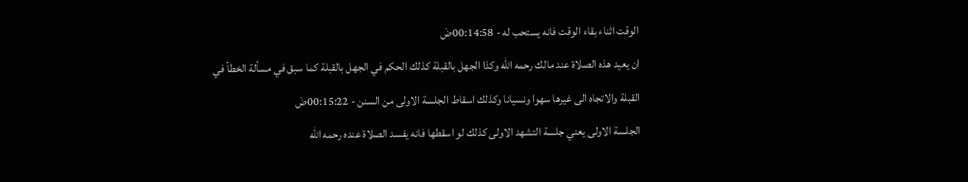الوقت اثناء بقاء الوقت فانه يستحب له - 00:14:58ضَ
ان يعيد هذه الصلاة عند مالك رحمه الله وكذا الجهل بالقبلة كذلك الحكم في الجهل بالقبلة كما سبق في مسألة الخطأ في القبلة والاتجاه الى غيرها سهوا ونسيانا وكذلك اسقاط الجلسة الاولى من السنن - 00:15:22ضَ
الجلسة الاولى يعني جلسة التشهد الاولى كذلك لو اسقطها فانه يفسد الصلاة عنده رحمه الله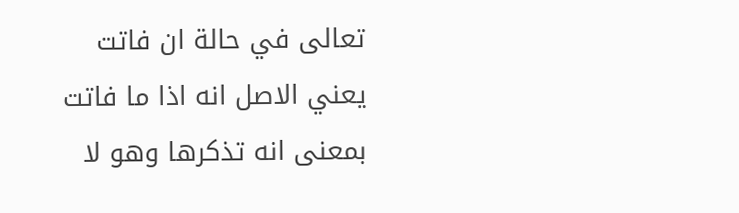تعالى في حالة ان فاتت يعني الاصل انه اذا ما فاتت بمعنى انه تذكرها وهو لا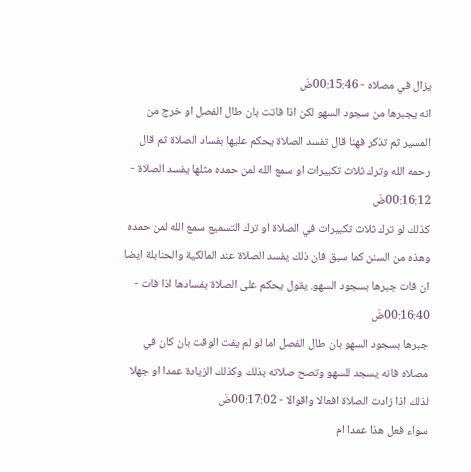يزال في مصلاه - 00:15:46ضَ
انه يجبرها من سجود السهو لكن اذا فاتت بان طال الفصل او خرج من المسير ثم تذكر فهنا قال تفسد الصلاة يحكم عليها بفساد الصلاة ثم قال رحمه الله وترك ثلاث تكبيرات او سمع الله لمن حمده مثلها يفسد الصلاة - 00:16:12ضَ
كذلك لو ترك ثلاث تكبيرات في الصلاة او ترك التسميع سمع الله لمن حمده وهذه من السنن كما سبق فان ذلك يفسد الصلاة عند المالكية والحنابلة ايضا ان فات جبرها بسجود السهو. يقول يحكم على الصلاة بفسادها اذا فات - 00:16:40ضَ
جبرها بسجود السهو بان طال الفصل اما لو لم يفت الوقت بان كان في مصلاه فانه يسجد للسهو وتصح صلاته بذلك وكذلك الزيادة عمدا او جهلا لذلك اذا زادت الصلاة افعالا واقوالا - 00:17:02ضَ
سواء فعل هذا عمدا ام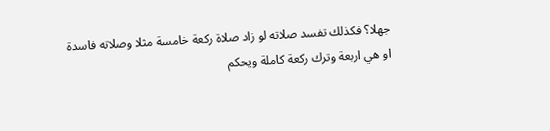جهلا؟ فكذلك تفسد صلاته لو زاد صلاة ركعة خامسة مثلا وصلاته فاسدة او هي اربعة وترك ركعة كاملة ويحكم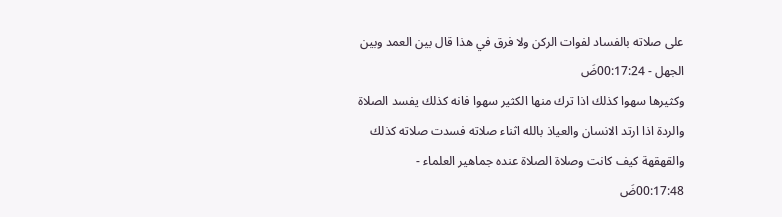على صلاته بالفساد لفوات الركن ولا فرق في هذا قال بين العمد وبين الجهل - 00:17:24ضَ
وكثيرها سهوا كذلك اذا ترك منها الكثير سهوا فانه كذلك يفسد الصلاة والردة اذا ارتد الانسان والعياذ بالله اثناء صلاته فسدت صلاته كذلك والقهقهة كيف كانت وصلاة الصلاة عنده جماهير العلماء - 00:17:48ضَ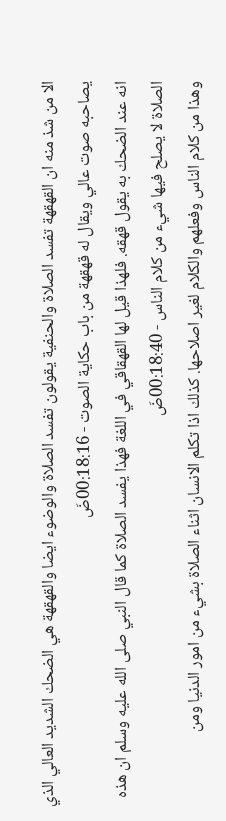الا من شذ منه ان القهقهة تفسد الصلاة والحنفية يقولون تفسد الصلاة والوضوء ايضا والقهقهة هي الضحك الشديد العالي الذي يصاحبه صوت عالي ويقال له قهقهة من باب حكاية الصوت - 00:18:16ضَ
انه عند الضحك به يقول قهقه. فلهذا قيل لها القهقاقي في اللغة فهذا يفسد الصلاة كما قال النبي صلى الله عليه وسلم ان هذه الصلاة لا يصلح فيها شيء من كلام الناس - 00:18:40ضَ
وهذا من كلام الناس وفعلهم والكلام لغير اصلاحها. كذلك اذا تكلم الانسان اثناء الصلاة بشيء من امور الدنيا ومن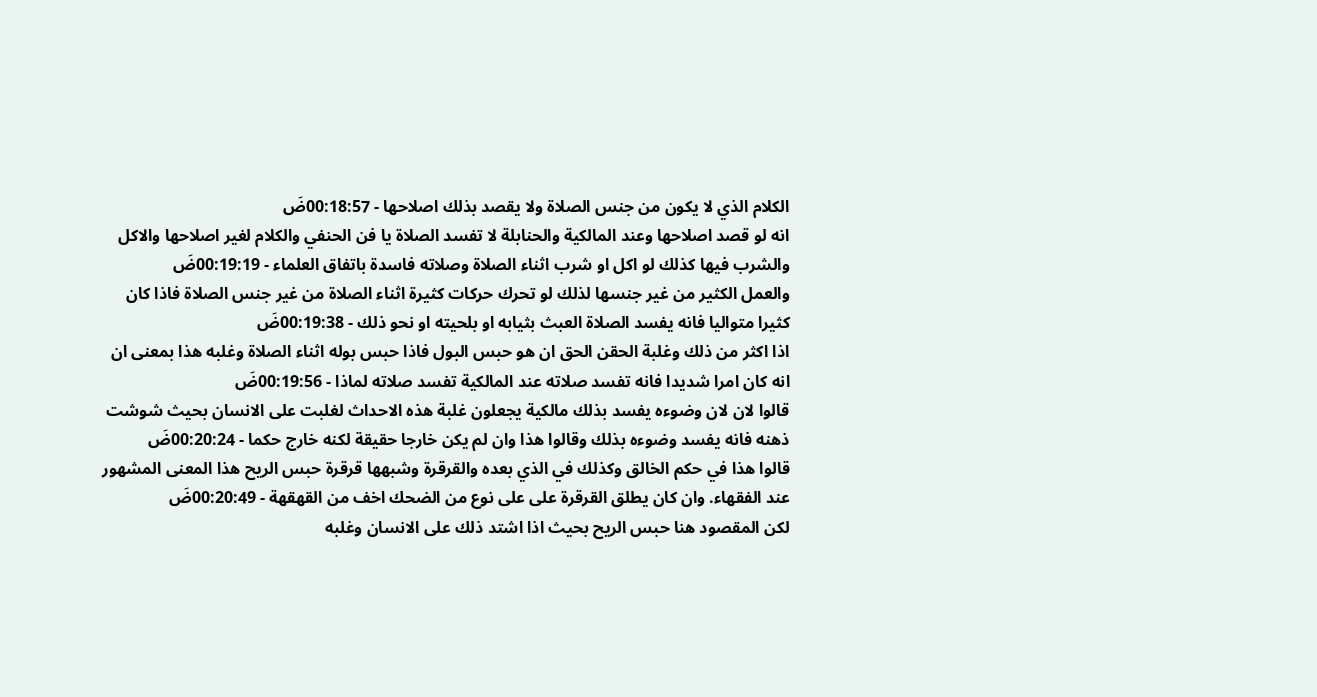الكلام الذي لا يكون من جنس الصلاة ولا يقصد بذلك اصلاحها - 00:18:57ضَ
انه لو قصد اصلاحها وعند المالكية والحنابلة لا تفسد الصلاة يا فن الحنفي والكلام لغير اصلاحها والاكل والشرب فيها كذلك لو اكل او شرب اثناء الصلاة وصلاته فاسدة باتفاق العلماء - 00:19:19ضَ
والعمل الكثير من غير جنسها لذلك لو تحرك حركات كثيرة اثناء الصلاة من غير جنس الصلاة فاذا كان كثيرا متواليا فانه يفسد الصلاة العبث بثيابه او بلحيته او نحو ذلك - 00:19:38ضَ
اذا اكثر من ذلك وغلبة الحقن الحق ان هو حبس البول فاذا حبس بوله اثناء الصلاة وغلبه هذا بمعنى ان انه كان امرا شديدا فانه تفسد صلاته عند المالكية تفسد صلاته لماذا - 00:19:56ضَ
قالوا لان لان وضوءه يفسد بذلك مالكية يجعلون غلبة هذه الاحداث لغلبت على الانسان بحيث شوشت ذهنه فانه يفسد وضوءه بذلك وقالوا هذا وان لم يكن خارجا حقيقة لكنه خارج حكما - 00:20:24ضَ
قالوا هذا في حكم الخالق وكذلك في الذي بعده والقرقرة وشبهها قرقرة حبس الريح هذا المعنى المشهور عند الفقهاء. وان كان يطلق القرقرة على على نوع من الضحك اخف من القهقهة - 00:20:49ضَ
لكن المقصود هنا حبس الريح بحيث اذا اشتد ذلك على الانسان وغلبه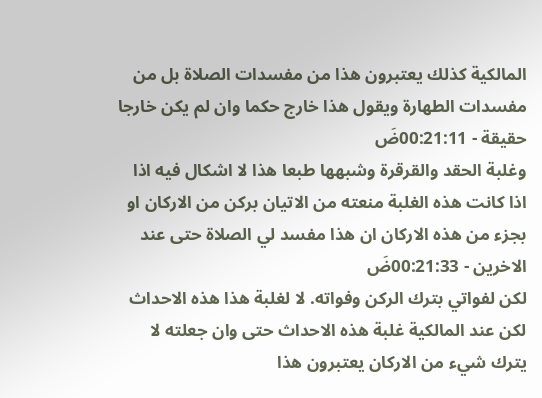المالكية كذلك يعتبرون هذا من مفسدات الصلاة بل من مفسدات الطهارة ويقول هذا خارج حكما وان لم يكن خارجا حقيقة - 00:21:11ضَ
وغلبة الحقد والقرقرة وشبهها طبعا هذا لا اشكال فيه اذا اذا كانت هذه الغلبة منعته من الاتيان بركن من الاركان او بجزء من هذه الاركان ان هذا مفسد لي الصلاة حتى عند الاخرين - 00:21:33ضَ
لكن لفواتي بترك الركن وفواته. لا لغلبة هذا هذه الاحداث لكن عند المالكية غلبة هذه الاحداث حتى وان جعلته لا يترك شيء من الاركان يعتبرون هذا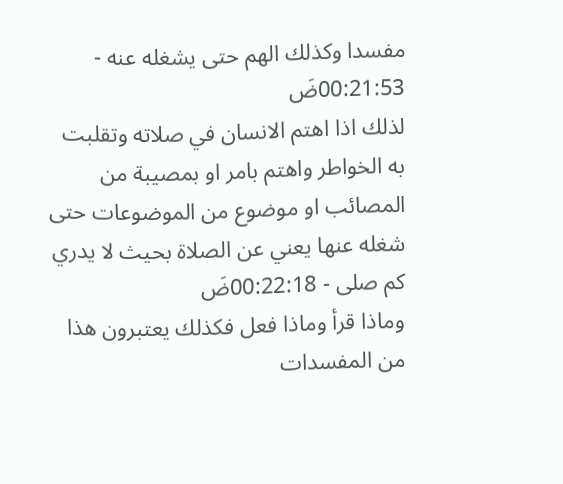مفسدا وكذلك الهم حتى يشغله عنه - 00:21:53ضَ
لذلك اذا اهتم الانسان في صلاته وتقلبت به الخواطر واهتم بامر او بمصيبة من المصائب او موضوع من الموضوعات حتى شغله عنها يعني عن الصلاة بحيث لا يدري كم صلى - 00:22:18ضَ
وماذا قرأ وماذا فعل فكذلك يعتبرون هذا من المفسدات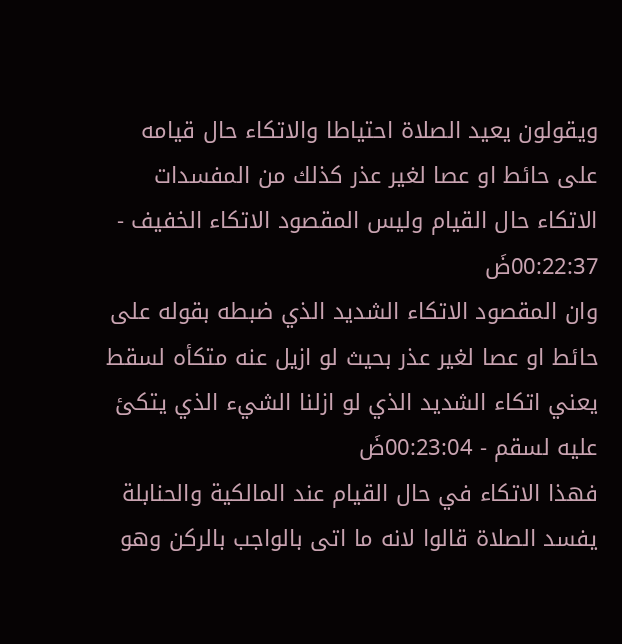ويقولون يعيد الصلاة احتياطا والاتكاء حال قيامه على حائط او عصا لغير عذر كذلك من المفسدات الاتكاء حال القيام وليس المقصود الاتكاء الخفيف - 00:22:37ضَ
وان المقصود الاتكاء الشديد الذي ضبطه بقوله على حائط او عصا لغير عذر بحيث لو ازيل عنه متكأه لسقط يعني اتكاء الشديد الذي لو ازلنا الشيء الذي يتكئ عليه لسقم - 00:23:04ضَ
فهذا الاتكاء في حال القيام عند المالكية والحنابلة يفسد الصلاة قالوا لانه ما اتى بالواجب بالركن وهو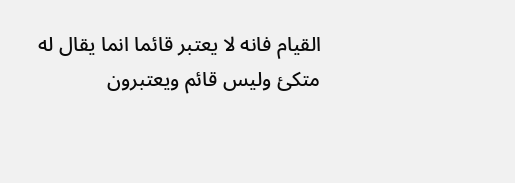القيام فانه لا يعتبر قائما انما يقال له متكئ وليس قائم ويعتبرون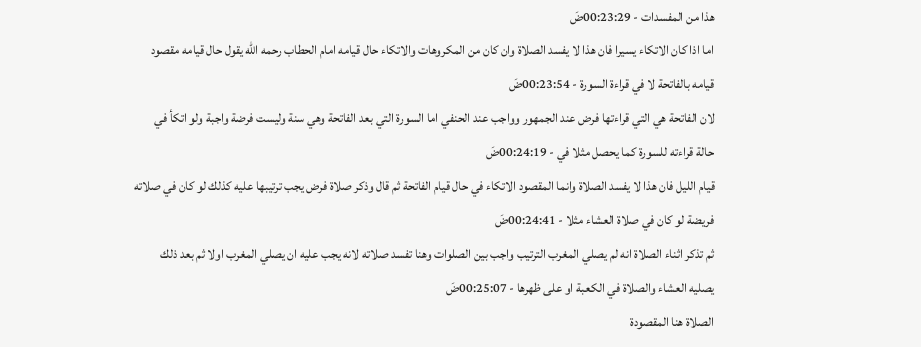هذا من المفسدات - 00:23:29ضَ
اما اذا كان الاتكاء يسيرا فان هذا لا يفسد الصلاة وان كان من المكروهات والاتكاء حال قيامه امام الحطاب رحمه الله يقول حال قيامه مقصود قيامه بالفاتحة لا في قراءة السورة - 00:23:54ضَ
لان الفاتحة هي التي قراءتها فرض عند الجمهور وواجب عند الحنفي اما السورة التي بعد الفاتحة وهي سنة وليست فرضة واجبة ولو اتكأ في حالة قراءته للسورة كما يحصل مثلا في - 00:24:19ضَ
قيام الليل فان هذا لا يفسد الصلاة وانما المقصود الاتكاء في حال قيام الفاتحة ثم قال وذكر صلاة فرض يجب ترتيبها عليه كذلك لو كان في صلاته فريضة لو كان في صلاة العشاء مثلا - 00:24:41ضَ
ثم تذكر اثناء الصلاة انه لم يصلي المغرب الترتيب واجب بين الصلوات وهنا تفسد صلاته لانه يجب عليه ان يصلي المغرب اولا ثم بعد ذلك يصليه العشاء والصلاة في الكعبة او على ظهرها - 00:25:07ضَ
الصلاة هنا المقصودة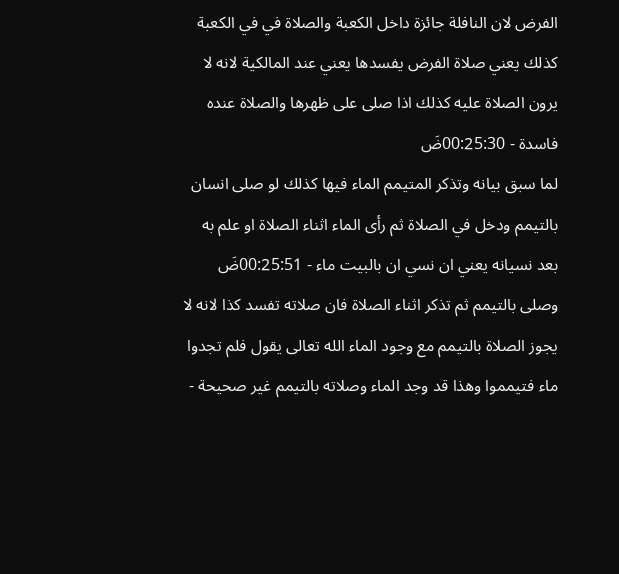الفرض لان النافلة جائزة داخل الكعبة والصلاة في في الكعبة كذلك يعني صلاة الفرض يفسدها يعني عند المالكية لانه لا يرون الصلاة عليه كذلك اذا صلى على ظهرها والصلاة عنده فاسدة - 00:25:30ضَ
لما سبق بيانه وتذكر المتيمم الماء فيها كذلك لو صلى انسان بالتيمم ودخل في الصلاة ثم رأى الماء اثناء الصلاة او علم به بعد نسيانه يعني ان نسي ان بالبيت ماء - 00:25:51ضَ
وصلى بالتيمم ثم تذكر اثناء الصلاة فان صلاته تفسد كذا لانه لا يجوز الصلاة بالتيمم مع وجود الماء الله تعالى يقول فلم تجدوا ماء فتيمموا وهذا قد وجد الماء وصلاته بالتيمم غير صحيحة -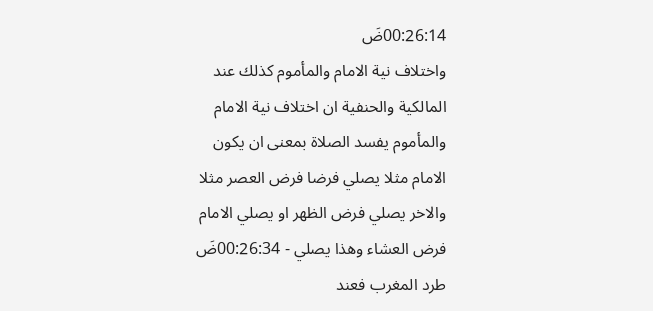00:26:14ضَ
واختلاف نية الامام والمأموم كذلك عند المالكية والحنفية ان اختلاف نية الامام والمأموم يفسد الصلاة بمعنى ان يكون الامام مثلا يصلي فرضا فرض العصر مثلا والاخر يصلي فرض الظهر او يصلي الامام فرض العشاء وهذا يصلي - 00:26:34ضَ
طرد المغرب فعند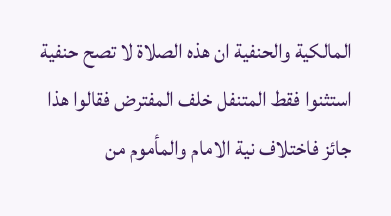المالكية والحنفية ان هذه الصلاة لا تصح حنفية استثنوا فقط المتنفل خلف المفترض فقالوا هذا جائز فاختلاف نية الامام والمأموم من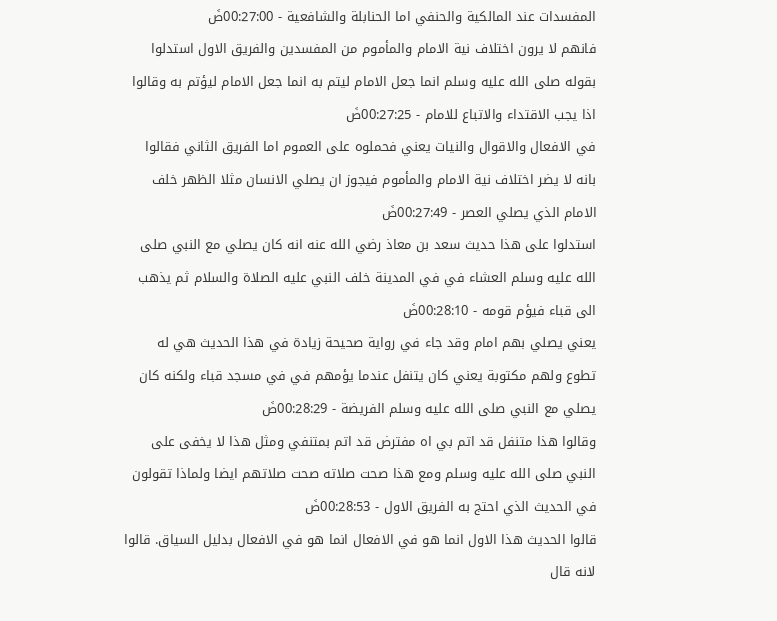المفسدات عند المالكية والحنفي اما الحنابلة والشافعية - 00:27:00ضَ
فانهم لا يرون اختلاف نية الامام والمأموم من المفسدين والفريق الاول استدلوا بقوله صلى الله عليه وسلم انما جعل الامام ليتم به انما جعل الامام ليؤتم به وقالوا اذا يجب الاقتداء والاتباع للامام - 00:27:25ضَ
في الافعال والاقوال والنيات يعني فحملوه على العموم اما الفريق الثاني فقالوا بانه لا يضر اختلاف نية الامام والمأموم فيجوز ان يصلي الانسان مثلا الظهر خلف الامام الذي يصلي العصر - 00:27:49ضَ
استدلوا على هذا حديث سعد بن معاذ رضي الله عنه انه كان يصلي مع النبي صلى الله عليه وسلم العشاء في في المدينة خلف النبي عليه الصلاة والسلام ثم يذهب الى قباء فيؤم قومه - 00:28:10ضَ
يعني يصلي بهم امام وقد جاء في رواية صحيحة زيادة في هذا الحديث هي له تطوع ولهم مكتوبة يعني كان يتنفل عندما يؤمهم في في مسجد قباء ولكنه كان يصلي مع النبي صلى الله عليه وسلم الفريضة - 00:28:29ضَ
وقالوا هذا متنفل قد اتم بي اه مفترض قد اتم بمتنفي ومثل هذا لا يخفى على النبي صلى الله عليه وسلم ومع هذا صحت صلاته صحت صلاتهم ايضا ولماذا تقولون في الحديث الذي احتج به الفريق الاول - 00:28:53ضَ
قالوا الحديث هذا الاول انما هو في الافعال انما هو في الافعال بدليل السياق. قالوا لانه قال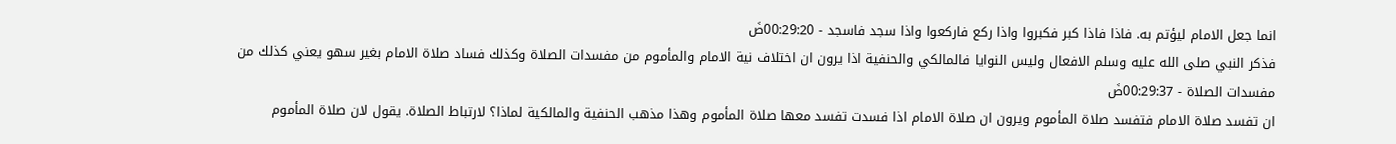انما جعل الامام ليؤتم به. فاذا فاذا كبر فكبروا واذا ركع فاركعوا واذا سجد فاسجد - 00:29:20ضَ
فذكر النبي صلى الله عليه وسلم الافعال وليس النوايا فالمالكي والحنفية اذا يرون ان اختلاف نية الامام والمأموم من مفسدات الصلاة وكذلك فساد صلاة الامام بغير سهو يعني كذلك من مفسدات الصلاة - 00:29:37ضَ
ان تفسد صلاة الامام فتفسد صلاة المأموم ويرون ان صلاة الامام اذا فسدت تفسد معها صلاة المأموم وهذا مذهب الحنفية والمالكية لماذا؟ لارتباط الصلاة. يقول لان صلاة المأموم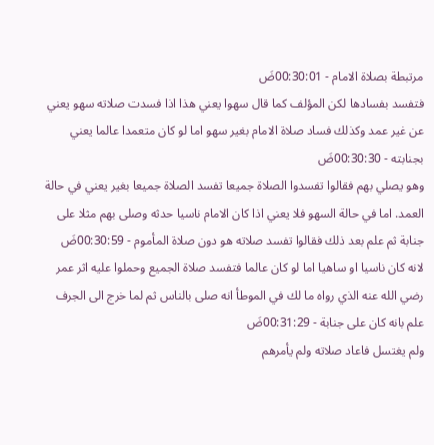مرتبطة بصلاة الامام - 00:30:01ضَ
فتفسد بفسادها لكن المؤلف كما قال سهوا يعني هذا اذا فسدت صلاته سهو يعني عن غير عمد وكذلك فساد صلاة الامام بغير سهو اما لو كان متعمدا عالما يعني بجنابته - 00:30:30ضَ
وهو يصلي بهم فقالوا تفسدوا الصلاة جميعا تفسد الصلاة جميعا بغير يعني في حالة العمد. اما في حالة السهو فلا يعني اذا كان الامام ناسيا حدثه وصلى بهم مثلا على جنابة ثم علم بعد ذلك فقالوا تفسد صلاته هو دون صلاة المأموم - 00:30:59ضَ
لانه كان ناسيا او ساهيا اما لو كان عالما فتفسد صلاة الجميع وحملوا عليه اثر عمر رضي الله عنه الذي رواه ما لك في الموطأ انه صلى بالناس ثم لما خرج الى الجرف علم بانه كان على جنابة - 00:31:29ضَ
ولم يغتسل فاعاد صلاته ولم يأمرهم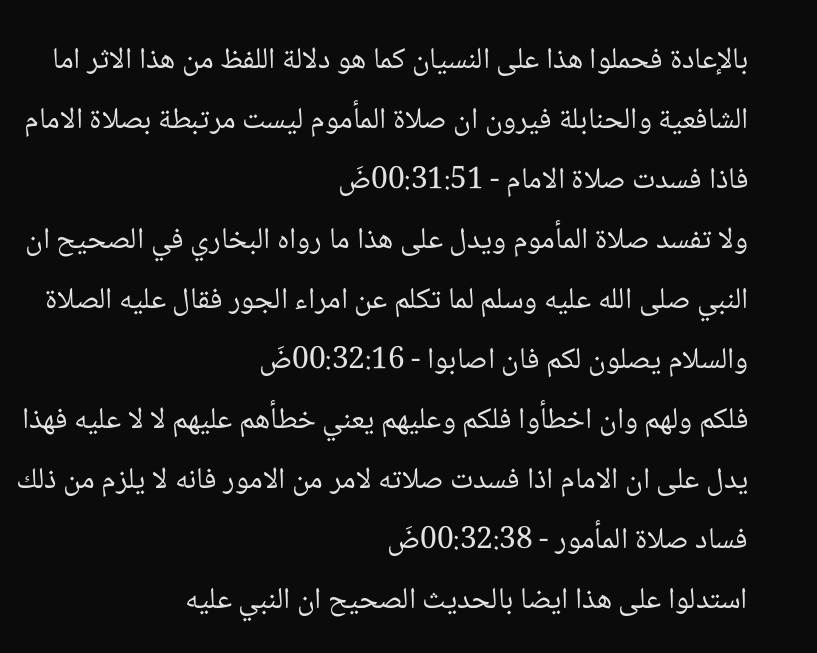بالإعادة فحملوا هذا على النسيان كما هو دلالة اللفظ من هذا الاثر اما الشافعية والحنابلة فيرون ان صلاة المأموم ليست مرتبطة بصلاة الامام فاذا فسدت صلاة الامام - 00:31:51ضَ
ولا تفسد صلاة المأموم ويدل على هذا ما رواه البخاري في الصحيح ان النبي صلى الله عليه وسلم لما تكلم عن امراء الجور فقال عليه الصلاة والسلام يصلون لكم فان اصابوا - 00:32:16ضَ
فلكم ولهم وان اخطأوا فلكم وعليهم يعني خطأهم عليهم لا لا عليه فهذا يدل على ان الامام اذا فسدت صلاته لامر من الامور فانه لا يلزم من ذلك فساد صلاة المأمور - 00:32:38ضَ
استدلوا على هذا ايضا بالحديث الصحيح ان النبي عليه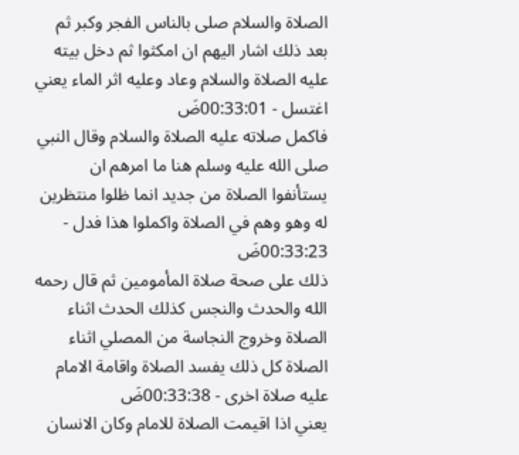الصلاة والسلام صلى بالناس الفجر وكبر ثم بعد ذلك اشار اليهم ان امكثوا ثم دخل بيته عليه الصلاة والسلام وعاد وعليه اثر الماء يعني اغتسل - 00:33:01ضَ
فاكمل صلاته عليه الصلاة والسلام وقال النبي صلى الله عليه وسلم هنا ما امرهم ان يستأنفوا الصلاة من جديد انما ظلوا منتظرين له وهو وهم في الصلاة واكملوا هذا فدل - 00:33:23ضَ
ذلك على صحة صلاة المأمومين ثم قال رحمه الله والحدث والنجس كذلك الحدث اثناء الصلاة وخروج النجاسة من المصلي اثناء الصلاة كل ذلك يفسد الصلاة واقامة الامام عليه صلاة اخرى - 00:33:38ضَ
يعني اذا اقيمت الصلاة للامام وكان الانسان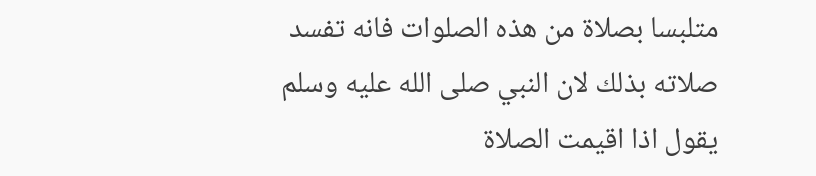متلبسا بصلاة من هذه الصلوات فانه تفسد صلاته بذلك لان النبي صلى الله عليه وسلم يقول اذا اقيمت الصلاة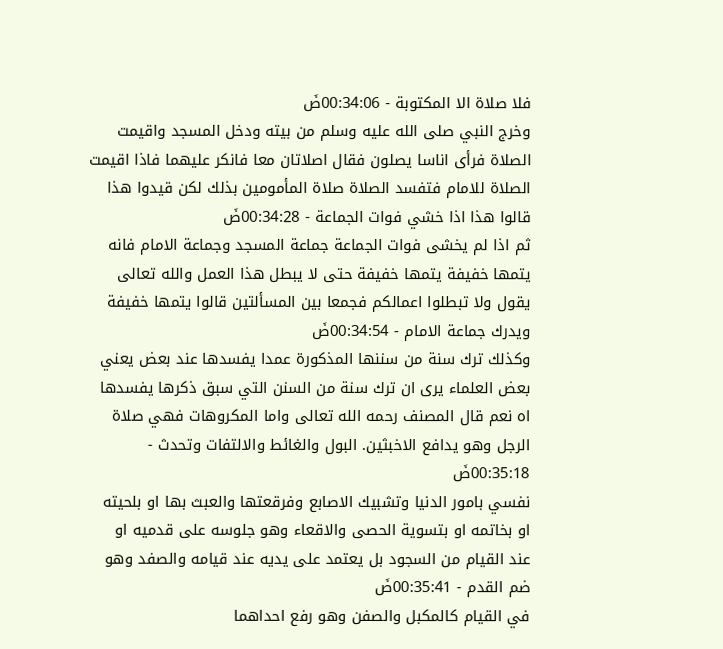فلا صلاة الا المكتوبة - 00:34:06ضَ
وخرج النبي صلى الله عليه وسلم من بيته ودخل المسجد واقيمت الصلاة فرأى اناسا يصلون فقال اصلاتان معا فانكر عليهما فاذا اقيمت الصلاة للامام فتفسد الصلاة صلاة المأمومين بذلك لكن قيدوا هذا قالوا هذا اذا خشي فوات الجماعة - 00:34:28ضَ
ثم اذا لم يخشى فوات الجماعة جماعة المسجد وجماعة الامام فانه يتمها خفيفة يتمها خفيفة حتى لا يبطل هذا العمل والله تعالى يقول ولا تبطلوا اعمالكم فجمعا بين المسألتين قالوا يتمها خفيفة ويدرك جماعة الامام - 00:34:54ضَ
وكذلك ترك سنة من سننها المذكورة عمدا يفسدها عند بعض يعني بعض العلماء يرى ان ترك سنة من السنن التي سبق ذكرها يفسدها اه نعم قال المصنف رحمه الله تعالى واما المكروهات فهي صلاة الرجل وهو يدافع الاخبثين. البول والغائط والالتفات وتحدث - 00:35:18ضَ
نفسي بامور الدنيا وتشبيك الاصابع وفرقعتها والعبث بها او بلحيته او بخاتمه او بتسوية الحصى والاقعاء وهو جلوسه على قدميه او عند القيام من السجود بل يعتمد على يديه عند قيامه والصفد وهو ضم القدم - 00:35:41ضَ
في القيام كالمكبل والصفن وهو رفع احداهما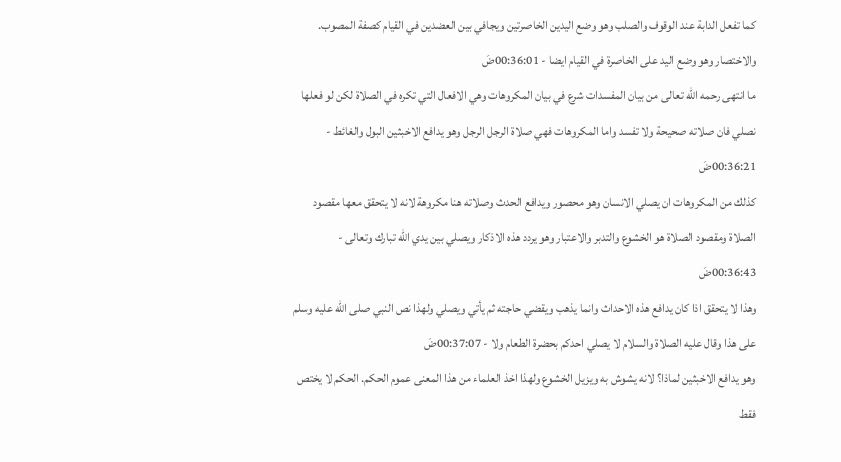كما تفعل الدابة عند الوقوف والصلب وهو وضع اليدين الخاصرتين ويجافي بين العضدين في القيام كصفة المصوب. والاختصار وهو وضع اليد على الخاصرة في القيام ايضا - 00:36:01ضَ
ما انتهى رحمه الله تعالى من بيان المفسدات شرع في بيان المكروهات وهي الافعال التي تكره في الصلاة لكن لو فعلها نصلي فان صلاته صحيحة ولا تفسد واما المكروهات فهي صلاة الرجل الرجل وهو يدافع الاخبثين البول والغائط - 00:36:21ضَ
كذلك من المكروهات ان يصلي الانسان وهو محصور ويدافع الحدث وصلاته هنا مكروهة لانه لا يتحقق معها مقصود الصلاة ومقصود الصلاة هو الخشوع والتدبر والاعتبار وهو يردد هذه الاذكار ويصلي بين يدي الله تبارك وتعالى - 00:36:43ضَ
وهذا لا يتحقق اذا كان يدافع هذه الاحداث وانما يذهب ويقضي حاجته ثم يأتي ويصلي ولهذا نص النبي صلى الله عليه وسلم على هذا وقال عليه الصلاة والسلام لا يصلي احدكم بحضرة الطعام ولا - 00:37:07ضَ
وهو يدافع الاخبثين لماذا؟ لانه يشوش به ويزيل الخشوع ولهذا اخذ العلماء من هذا المعنى عموم الحكم. الحكم لا يختص فقط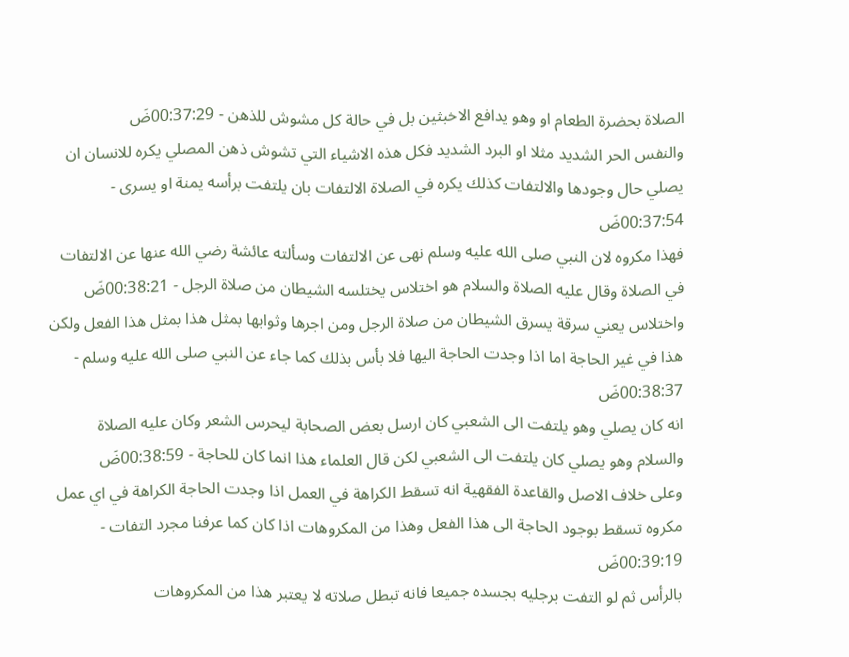الصلاة بحضرة الطعام او وهو يدافع الاخبثين بل في حالة كل مشوش للذهن - 00:37:29ضَ
والنفس الحر الشديد مثلا او البرد الشديد فكل هذه الاشياء التي تشوش ذهن المصلي يكره للانسان ان يصلي حال وجودها والالتفات كذلك يكره في الصلاة الالتفات بان يلتفت برأسه يمنة او يسرى - 00:37:54ضَ
فهذا مكروه لان النبي صلى الله عليه وسلم نهى عن الالتفات وسألته عائشة رضي الله عنها عن الالتفات في الصلاة وقال عليه الصلاة والسلام هو اختلاس يختلسه الشيطان من صلاة الرجل - 00:38:21ضَ
واختلاس يعني سرقة يسرق الشيطان من صلاة الرجل ومن اجرها وثوابها بمثل هذا بمثل هذا الفعل ولكن هذا في غير الحاجة اما اذا وجدت الحاجة اليها فلا بأس بذلك كما جاء عن النبي صلى الله عليه وسلم - 00:38:37ضَ
انه كان يصلي وهو يلتفت الى الشعبي كان ارسل بعض الصحابة ليحرس الشعر وكان عليه الصلاة والسلام وهو يصلي كان يلتفت الى الشعبي لكن قال العلماء هذا انما كان للحاجة - 00:38:59ضَ
وعلى خلاف الاصل والقاعدة الفقهية انه تسقط الكراهة في العمل اذا وجدت الحاجة الكراهة في اي عمل مكروه تسقط بوجود الحاجة الى هذا الفعل وهذا من المكروهات اذا كان كما عرفنا مجرد التفات - 00:39:19ضَ
بالرأس ثم لو التفت برجليه بجسده جميعا فانه تبطل صلاته لا يعتبر هذا من المكروهات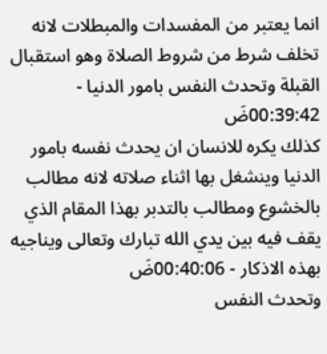انما يعتبر من المفسدات والمبطلات لانه تخلف شرط من شروط الصلاة وهو استقبال القبلة وتحدث النفس بامور الدنيا - 00:39:42ضَ
كذلك يكره للانسان ان يحدث نفسه بامور الدنيا وينشغل بها اثناء صلاته لانه مطالب بالخشوع ومطالب بالتدبر بهذا المقام الذي يقف فيه بين يدي الله تبارك وتعالى ويناجيه بهذه الاذكار - 00:40:06ضَ
وتحدث النفس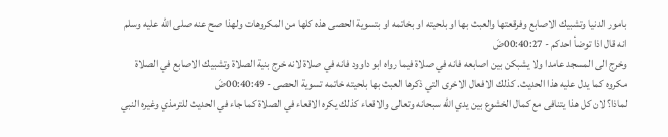بامور الدنيا وتشبيك الاصابع وفرقعتها والعبث بها او بلحيته او بخاتمه او بتسوية الحصى هذه كلها من المكروهات ولهذا صح عنه صلى الله عليه وسلم انه قال اذا توضأ احدكم - 00:40:27ضَ
وخرج الى المسجد عامدا ولا يشبكن بين اصابعه فانه في صلاة فيما رواه ابو داوود فانه في صلاة لانه خرج بنية الصلاة وتشبيك الاصابع في الصلاة مكروه كما يدل عليه هذا الحديث. كذلك الافعال الاخرى التي ذكرها العبث بها بلحيته خاتمه تسوية الحصى - 00:40:49ضَ
لماذا؟ لان كل هذا يتنافى مع كمال الخشوع بين يدي الله سبحانه وتعالى والاقعاء كذلك يكره الاقعاء في الصلاة كما جاء في الحديث للترمذي وغيره النبي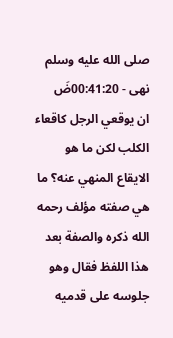صلى الله عليه وسلم نهى - 00:41:20ضَ
ان يوقعي الرجل كاقعاء الكلب لكن ما هو الايقاع المنهي عنه؟ ما هي صفته مؤلف رحمه الله ذكره والصفة بعد هذا اللفظ فقال وهو جلوسه على قدميه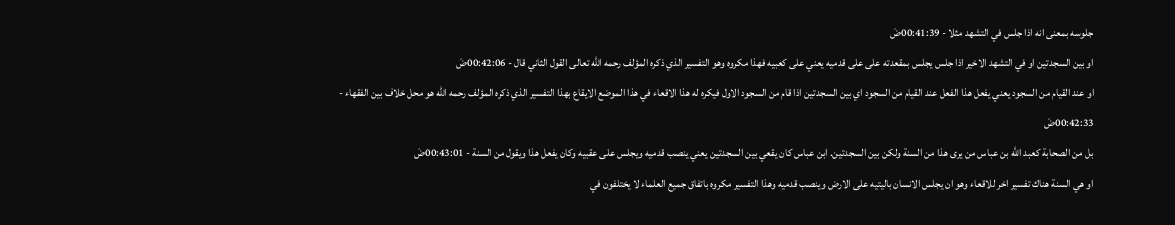جلوسه بمعنى انه اذا جلس في التشهد مثلا - 00:41:39ضَ
او بين السجدتين او في التشهد الاخير اذا جلس يجلس بمقعدته على على قدميه يعني على كعبيه فهذا مكروه وهو التفسير الذي ذكره المؤلف رحمه الله تعالى القول الثاني قال - 00:42:06ضَ
او عند القيام من السجود يعني يفعل هذا الفعل عند القيام من السجود اي بين السجدتين اذا قام من السجود الاول فيكره له هذا الاقعاء في هذا الموضع الايقاع بهذا التفسير الذي ذكره المؤلف رحمه الله هو محل خلاف بين الفقهاء - 00:42:33ضَ
بل من الصحابة كعبد الله بن عباس من يرى هذا من السنة ولكن بين السجدتين. ابن عباس كان يقعي بين السجدتين يعني ينصب قدميه ويجلس على عقبيه وكان يفعل هذا ويقول من السنة - 00:43:01ضَ
او هي السنة هناك تفسير اخر للاقعاء وهو ان يجلس الانسان باليتيه على الارض وينصب قدميه وهذا التفسير مكروه باتفاق جميع العلماء لا يختلفون في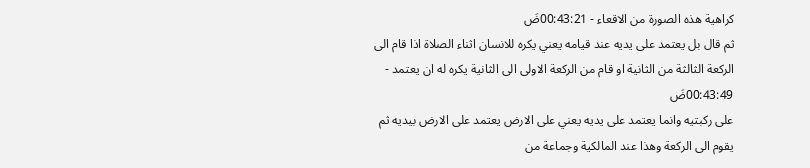كراهية هذه الصورة من الاقعاء - 00:43:21ضَ
ثم قال بل يعتمد على يديه عند قيامه يعني يكره للانسان اثناء الصلاة اذا قام الى الركعة الثالثة من الثانية او قام من الركعة الاولى الى الثانية يكره له ان يعتمد - 00:43:49ضَ
على ركبتيه وانما يعتمد على يديه يعني على الارض يعتمد على الارض بيديه ثم يقوم الى الركعة وهذا عند المالكية وجماعة من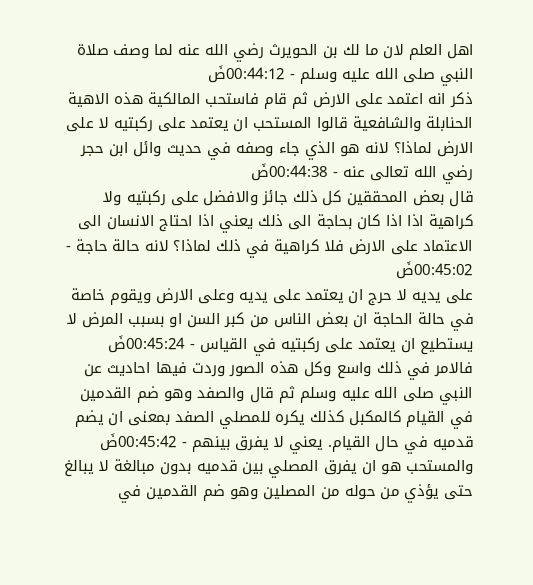اهل العلم لان ما لك بن الحويرث رضي الله عنه لما وصف صلاة النبي صلى الله عليه وسلم - 00:44:12ضَ
ذكر انه اعتمد على الارض ثم قام فاستحب المالكية هذه الاهية الحنابلة والشافعية قالوا المستحب ان يعتمد على ركبتيه لا على الارض لماذا؟ لانه هو الذي جاء وصفه في حديث وائل ابن حجر رضي الله تعالى عنه - 00:44:38ضَ
قال بعض المحققين كل ذلك جائز والافضل على ركبتيه ولا كراهية اذا اذا كان بحاجة الى ذلك يعني اذا احتاج الانسان الى الاعتماد على الارض فلا كراهية في ذلك لماذا؟ لانه حالة حاجة - 00:45:02ضَ
على يديه لا حرج ان يعتمد على يديه وعلى الارض ويقوم خاصة في حالة الحاجة ان بعض الناس من كبر السن او بسبب المرض لا يستطيع ان يعتمد على ركبتيه في القياس - 00:45:24ضَ
فالامر في ذلك واسع وكل هذه الصور وردت فيها احاديث عن النبي صلى الله عليه وسلم ثم قال والصفد وهو ضم القدمين في القيام كالمكبل كذلك يكره للمصلي الصفد بمعنى ان يضم قدميه في حال القيام. يعني لا يفرق بينهم - 00:45:42ضَ
والمستحب هو ان يفرق المصلي بين قدميه بدون مبالغة لا يبالغ حتى يؤذي من حوله من المصلين وهو ضم القدمين في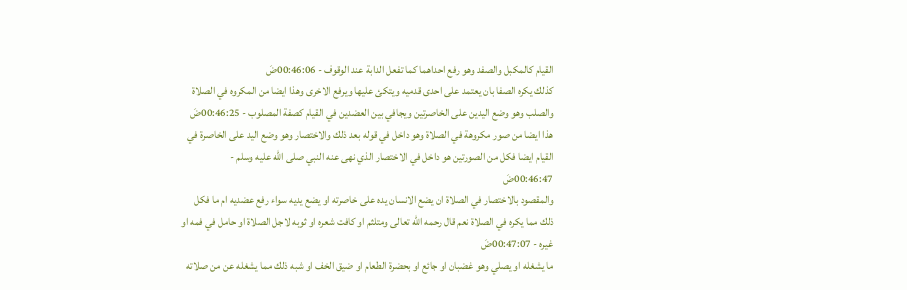القيام كالمكبل والصفد وهو رفع احداهما كما تفعل الدابة عند الوقوف - 00:46:06ضَ
كذلك يكره الصفا بان يعتمد على احدى قدميه ويتكئ عليها ويرفع الاخرى وهذا ايضا من المكروه في الصلاة والصلب وهو وضع اليدين على الخاصرتين ويجافي بين العضدين في القيام كصفة المصلوب - 00:46:25ضَ
هذا ايضا من صور مكروهة في الصلاة وهو داخل في قوله بعد ذلك والاختصار وهو وضع اليد على الخاصرة في القيام ايضا فكل من الصورتين هو داخل في الاختصار الذي نهى عنه النبي صلى الله عليه وسلم - 00:46:47ضَ
والمقصود بالاختصار في الصلاة ان يضع الانسان يده على خاصرته او يضع يديه سواء رفع عضديه ام ما فكل ذلك مما يكره في الصلاة نعم قال رحمه الله تعالى ومتلثم او كافت شعره او ثوبه لاجل الصلاة او حامل في فمه او غيره - 00:47:07ضَ
ما يشغله او يصلي وهو غضبان او جائع او بحضرة الطعام او ضيق الخف او شبه ذلك مما يشغله عن من صلاته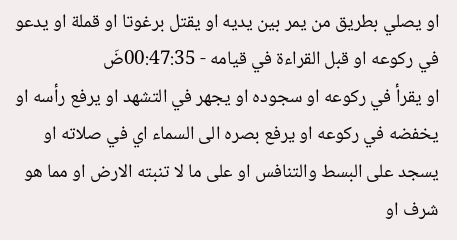او يصلي بطريق من يمر بين يديه او يقتل برغوتا او قملة او يدعو في ركوعه او قبل القراءة في قيامه - 00:47:35ضَ
او يقرأ في ركوعه او سجوده او يجهر في التشهد او يرفع رأسه او يخفضه في ركوعه او يرفع بصره الى السماء اي في صلاته او يسجد على البسط والتنافس او على ما لا تنبته الارض او مما هو شرف او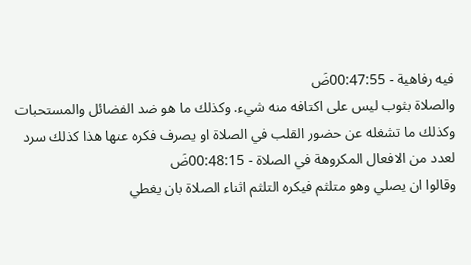فيه رفاهية - 00:47:55ضَ
والصلاة بثوب ليس على اكتافه منه شيء. وكذلك ما هو ضد الفضائل والمستحبات وكذلك ما تشغله عن حضور القلب في الصلاة او يصرف فكره عنها هذا كذلك سرد لعدد من الافعال المكروهة في الصلاة - 00:48:15ضَ
وقالوا ان يصلي وهو متلثم فيكره التلثم اثناء الصلاة بان يغطي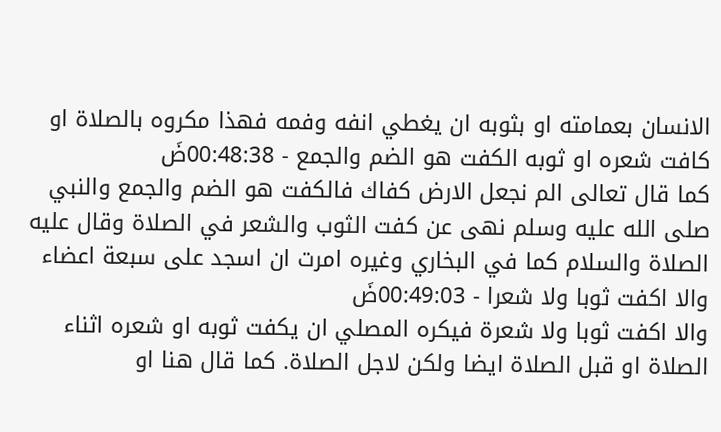الانسان بعمامته او بثوبه ان يغطي انفه وفمه فهذا مكروه بالصلاة او كافت شعره او ثوبه الكفت هو الضم والجمع - 00:48:38ضَ
كما قال تعالى الم نجعل الارض كفاك فالكفت هو الضم والجمع والنبي صلى الله عليه وسلم نهى عن كفت الثوب والشعر في الصلاة وقال عليه الصلاة والسلام كما في البخاري وغيره امرت ان اسجد على سبعة اعضاء والا اكفت ثوبا ولا شعرا - 00:49:03ضَ
والا اكفت ثوبا ولا شعرة فيكره المصلي ان يكفت ثوبه او شعره اثناء الصلاة او قبل الصلاة ايضا ولكن لاجل الصلاة. كما قال هنا او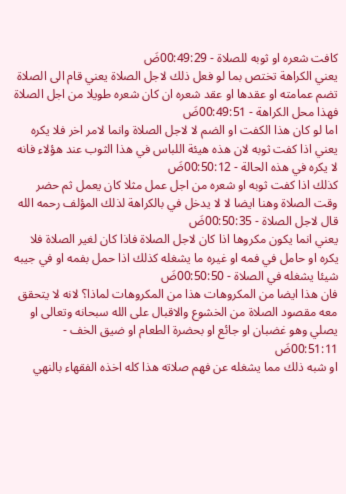كافت شعره او ثوبه للصلاة - 00:49:29ضَ
يعني الكراهة تختص بما لو فعل ذلك لاجل الصلاة يعني قام الى الصلاة تضم عمامته او عقدها او عقد شعره ان كان شعره طويلا من اجل الصلاة فهذا محل الكراهة - 00:49:51ضَ
اما لو كان هذا الكفت او الضم لا لاجل الصلاة وانما لامر اخر فلا يكره يعني اذا كفت ثوبه لان هذه هيئة اللباس في هذا الثوب عند هؤلاء فانه لا يكره في هذه الحالة - 00:50:12ضَ
كذلك اذا كفت ثوبه او شعره من اجل عمل مثلا كان يعمل ثم حضر وقت الصلاة وهنا ايضا لا لا يدخل في بالكراهة لذلك المؤلف رحمه الله قال لاجل الصلاة - 00:50:35ضَ
يعني انما يكون مكروها اذا كان لاجل الصلاة فاذا كان لغير الصلاة فلا يكره او حامل في فمه او غيره ما يشغله كذلك اذا حمل بفمه او في جيبه شيئا يشغله في الصلاة - 00:50:50ضَ
فان هذا ايضا من المكروهات هذا من المكروهات لماذا؟ لانه لا يتحقق معه مقصود الصلاة من الخشوع والاقبال على الله سبحانه وتعالى او يصلي وهو غضبان او جائع او بحضرة الطعام او ضيق الخف - 00:51:11ضَ
او شبه ذلك مما يشغله عن فهم صلاته هذا كله اخذه الفقهاء بالنهي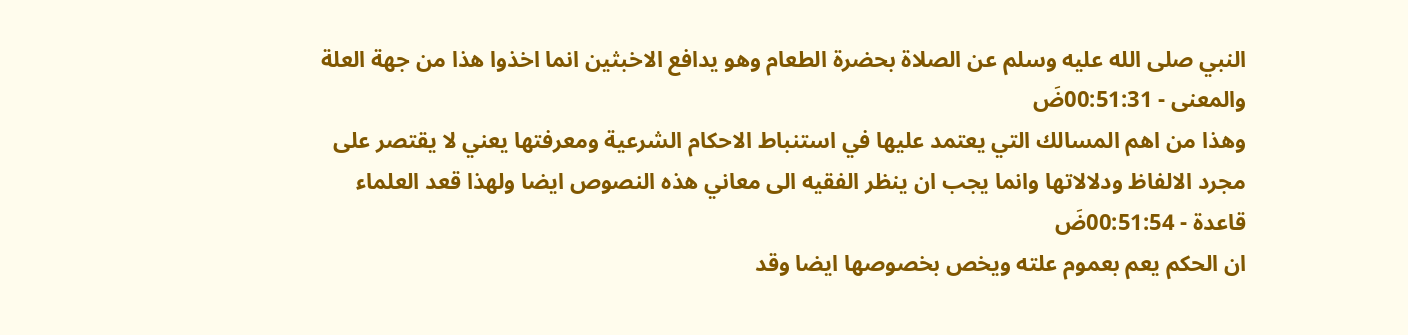النبي صلى الله عليه وسلم عن الصلاة بحضرة الطعام وهو يدافع الاخبثين انما اخذوا هذا من جهة العلة والمعنى - 00:51:31ضَ
وهذا من اهم المسالك التي يعتمد عليها في استنباط الاحكام الشرعية ومعرفتها يعني لا يقتصر على مجرد الالفاظ ودلالاتها وانما يجب ان ينظر الفقيه الى معاني هذه النصوص ايضا ولهذا قعد العلماء قاعدة - 00:51:54ضَ
ان الحكم يعم بعموم علته ويخص بخصوصها ايضا وقد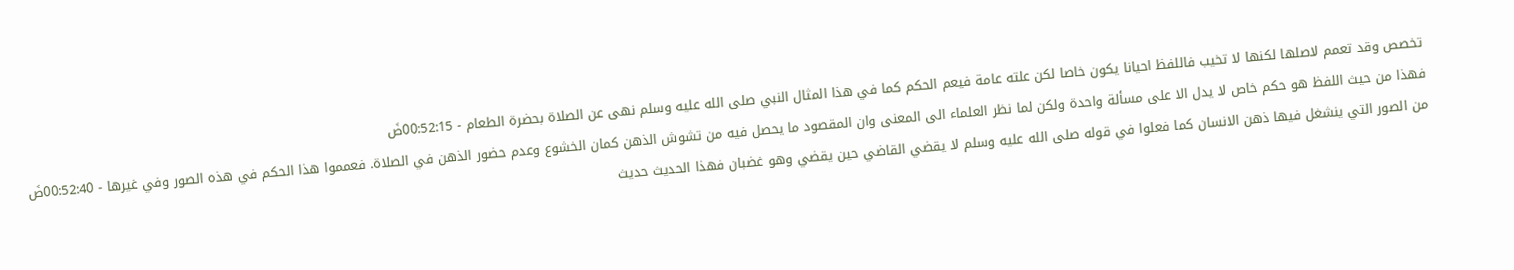تخصص وقد تعمم لاصلها لكنها لا تخيب فاللفظ احيانا يكون خاصا لكن علته عامة فيعم الحكم كما في هذا المثال النبي صلى الله عليه وسلم نهى عن الصلاة بحضرة الطعام - 00:52:15ضَ
فهذا من حيث اللفظ هو حكم خاص لا يدل الا على مسألة واحدة ولكن لما نظر العلماء الى المعنى وان المقصود ما يحصل فيه من تشوش الذهن كمان الخشوع وعدم حضور الذهن في الصلاة. فعمموا هذا الحكم في هذه الصور وفي غيرها - 00:52:40ضَ
من الصور التي ينشغل فيها ذهن الانسان كما فعلوا في قوله صلى الله عليه وسلم لا يقضي القاضي حين يقضي وهو غضبان فهذا الحديث حديث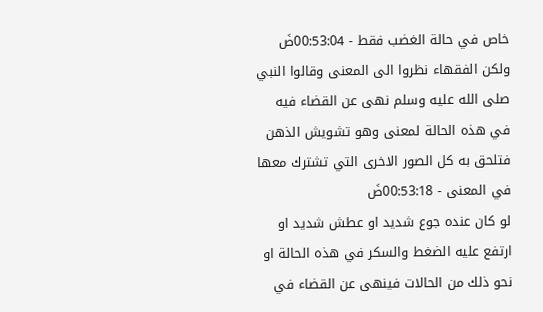خاص في حالة الغضب فقط - 00:53:04ضَ
ولكن الفقهاء نظروا الى المعنى وقالوا النبي صلى الله عليه وسلم نهى عن القضاء فيه في هذه الحالة لمعنى وهو تشويش الذهن فتلحق به كل الصور الاخرى التي تشترك معها في المعنى - 00:53:18ضَ
لو كان عنده جوع شديد او عطش شديد او ارتفع عليه الضغط والسكر في هذه الحالة او نحو ذلك من الحالات فينهى عن القضاء في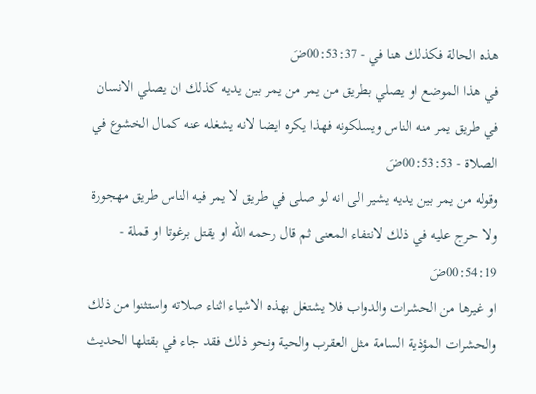هذه الحالة فكذلك هنا في - 00:53:37ضَ
في هذا الموضع او يصلي بطريق من يمر من يمر بين يديه كذلك ان يصلي الانسان في طريق يمر منه الناس ويسلكونه فهذا يكره ايضا لانه يشغله عنه كمال الخشوع في الصلاة - 00:53:53ضَ
وقوله من يمر بين يديه يشير الى انه لو صلى في طريق لا يمر فيه الناس طريق مهجورة ولا حرج عليه في ذلك لانتفاء المعنى ثم قال رحمه الله او يقتل برغوتا او قملة - 00:54:19ضَ
او غيرها من الحشرات والدواب فلا يشتغل بهذه الاشياء اثناء صلاته واستثنوا من ذلك والحشرات المؤذية السامة مثل العقرب والحية ونحو ذلك فقد جاء في بقتلها الحديث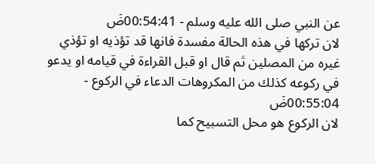عن النبي صلى الله عليه وسلم - 00:54:41ضَ
لان تركها في هذه الحالة مفسدة فانها قد تؤذيه او تؤذي غيره من المصلين ثم قال او قبل القراءة في قيامه او يدعو في ركوعه كذلك من المكروهات الدعاء في الركوع - 00:55:04ضَ
لان الركوع هو محل التسبيح كما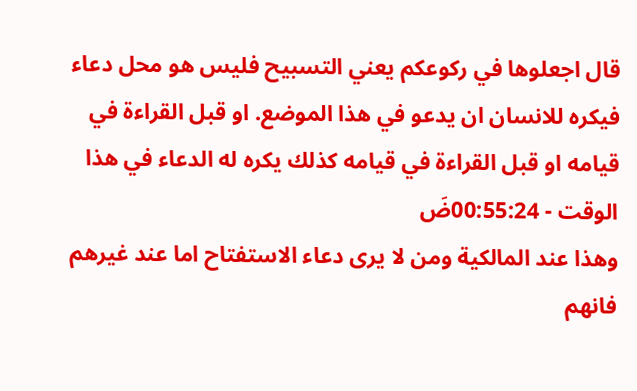قال اجعلوها في ركوعكم يعني التسبيح فليس هو محل دعاء فيكره للانسان ان يدعو في هذا الموضع. او قبل القراءة في قيامه او قبل القراءة في قيامه كذلك يكره له الدعاء في هذا الوقت - 00:55:24ضَ
وهذا عند المالكية ومن لا يرى دعاء الاستفتاح اما عند غيرهم فانهم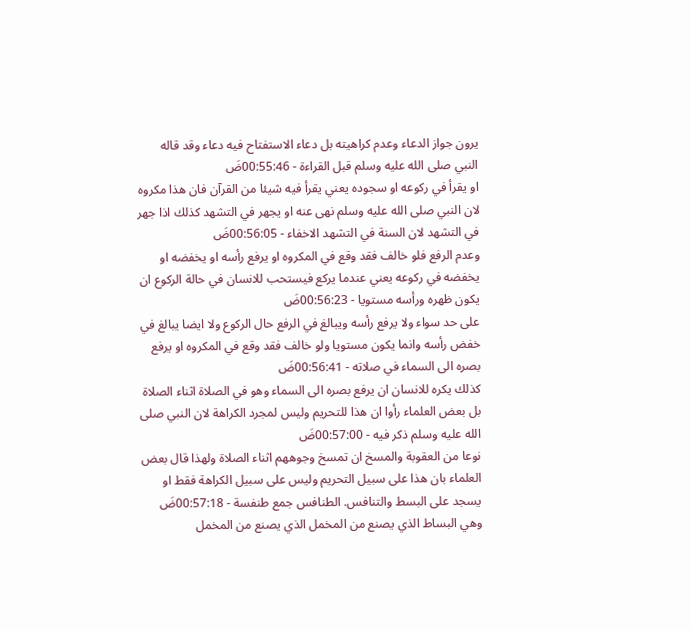يرون جواز الدعاء وعدم كراهيته بل دعاء الاستفتاح فيه دعاء وقد قاله النبي صلى الله عليه وسلم قبل القراءة - 00:55:46ضَ
او يقرأ في ركوعه او سجوده يعني يقرأ فيه شيئا من القرآن فان هذا مكروه لان النبي صلى الله عليه وسلم نهى عنه او يجهر في التشهد كذلك اذا جهر في التشهد لان السنة في التشهد الاخفاء - 00:56:05ضَ
وعدم الرفع فلو خالف فقد وقع في المكروه او يرفع رأسه او يخفضه او يخفضه في ركوعه يعني عندما يركع فيستحب للانسان في حالة الركوع ان يكون ظهره ورأسه مستويا - 00:56:23ضَ
على حد سواء ولا يرفع رأسه ويبالغ في الرفع حال الركوع ولا ايضا يبالغ في خفض رأسه وانما يكون مستويا ولو خالف فقد وقع في المكروه او يرفع بصره الى السماء في صلاته - 00:56:41ضَ
كذلك يكره للانسان ان يرفع بصره الى السماء وهو في الصلاة اثناء الصلاة بل بعض العلماء رأوا ان هذا للتحريم وليس لمجرد الكراهة لان النبي صلى الله عليه وسلم ذكر فيه - 00:57:00ضَ
نوعا من العقوبة والمسخ ان تمسخ وجوههم اثناء الصلاة ولهذا قال بعض العلماء بان هذا على سبيل التحريم وليس على سبيل الكراهة فقط او يسجد على البسط والتنافس. الطنافس جمع طنفسة - 00:57:18ضَ
وهي البساط الذي يصنع من المخمل الذي يصنع من المخمل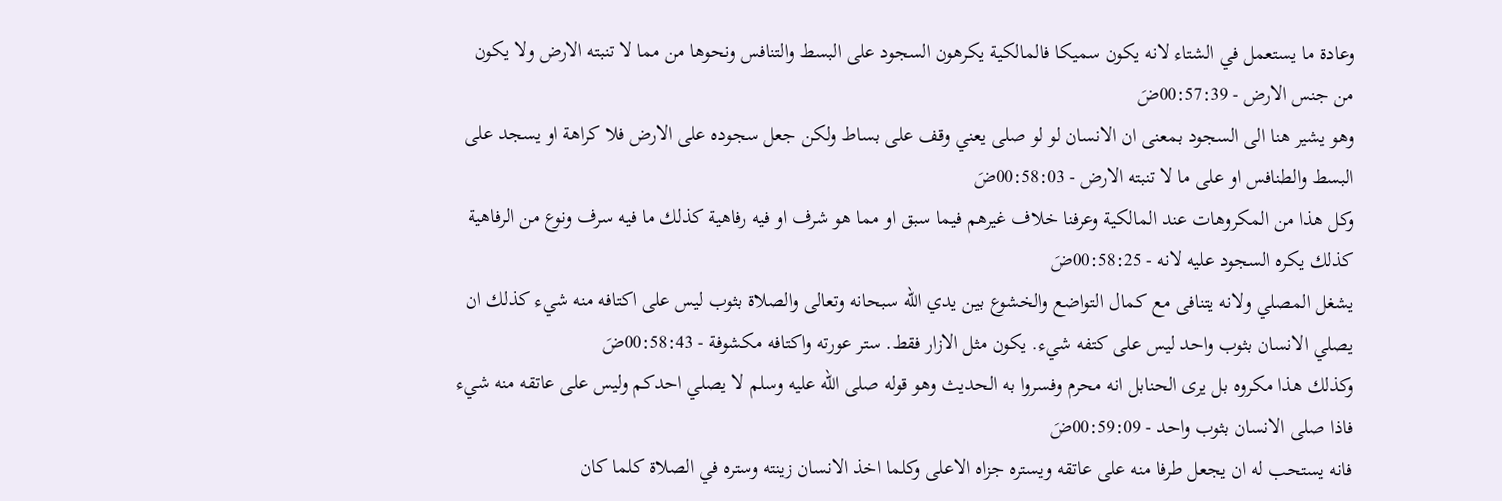وعادة ما يستعمل في الشتاء لانه يكون سميكا فالمالكية يكرهون السجود على البسط والتنافس ونحوها من مما لا تنبته الارض ولا يكون من جنس الارض - 00:57:39ضَ
وهو يشير هنا الى السجود بمعنى ان الانسان لو لو صلى يعني وقف على بساط ولكن جعل سجوده على الارض فلا كراهة او يسجد على البسط والطنافس او على ما لا تنبته الارض - 00:58:03ضَ
وكل هذا من المكروهات عند المالكية وعرفنا خلاف غيرهم فيما سبق او مما هو شرف او فيه رفاهية كذلك ما فيه سرف ونوع من الرفاهية كذلك يكره السجود عليه لانه - 00:58:25ضَ
يشغل المصلي ولانه يتنافى مع كمال التواضع والخشوع بين يدي الله سبحانه وتعالى والصلاة بثوب ليس على اكتافه منه شيء كذلك ان يصلي الانسان بثوب واحد ليس على كتفه شيء. يكون مثل الازار فقط. ستر عورته واكتافه مكشوفة - 00:58:43ضَ
وكذلك هذا مكروه بل يرى الحنابل انه محرم وفسروا به الحديث وهو قوله صلى الله عليه وسلم لا يصلي احدكم وليس على عاتقه منه شيء فاذا صلى الانسان بثوب واحد - 00:59:09ضَ
فانه يستحب له ان يجعل طرفا منه على عاتقه ويستره جزاه الاعلى وكلما اخذ الانسان زينته وستره في الصلاة كلما كان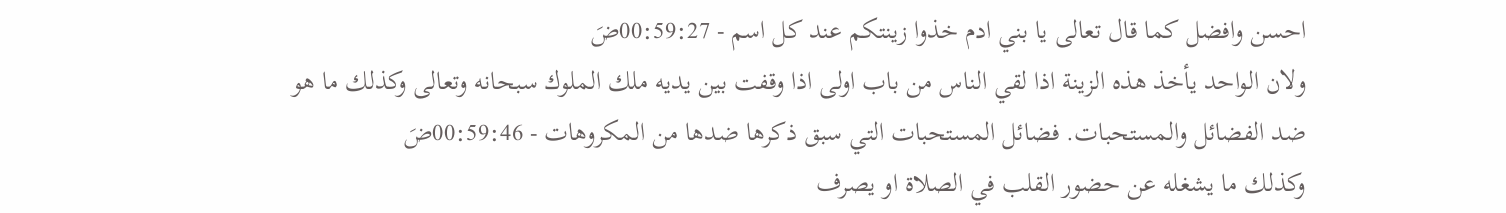احسن وافضل كما قال تعالى يا بني ادم خذوا زينتكم عند كل اسم - 00:59:27ضَ
ولان الواحد يأخذ هذه الزينة اذا لقي الناس من باب اولى اذا وقفت بين يديه ملك الملوك سبحانه وتعالى وكذلك ما هو ضد الفضائل والمستحبات. فضائل المستحبات التي سبق ذكرها ضدها من المكروهات - 00:59:46ضَ
وكذلك ما يشغله عن حضور القلب في الصلاة او يصرف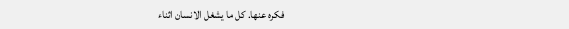فكره عنها. كل ما يشغل الانسان اثناء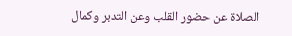الصلاة عن حضور القلب وعن التدبر وكمال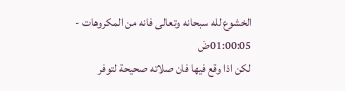الخشوع لله سبحانه وتعالى فانه من المكروهات - 01:00:05ضَ
لكن اذا وقع فيها فان صلاته صحيحة لتوفر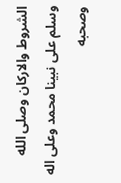الشروط والاركان وصلى الله وسلم على نبينا محمد وعلى اله وصحبه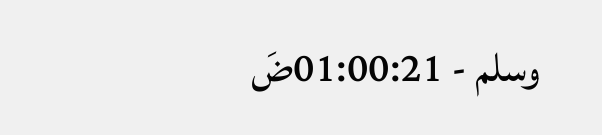وسلم - 01:00:21ضَ